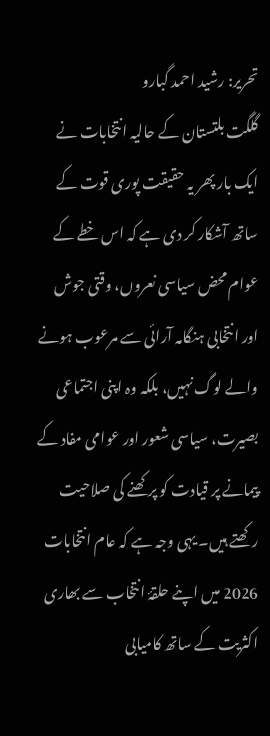تحریر: رشید احمد گبارو
گلگت بلتستان کے حالیہ انتخابات نے ایک بار پھر یہ حقیقت پوری قوت کے ساتھ آشکار کر دی ہے کہ اس خطے کے عوام محض سیاسی نعروں، وقتی جوش اور انتخابی ہنگامہ آرائی سے مرعوب ہونے والے لوگ نہیں، بلکہ وہ اپنی اجتماعی بصیرت، سیاسی شعور اور عوامی مفاد کے پیمانے پر قیادت کو پرکھنے کی صلاحیت رکھتے ہیں۔ یہی وجہ ہے کہ عام انتخابات 2026 میں اپنے حلقۂ انتخاب سے بھاری اکثریت کے ساتھ کامیابی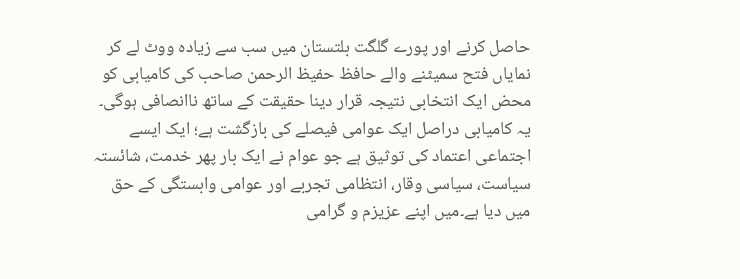حاصل کرنے اور پورے گلگت بلتستان میں سب سے زیادہ ووٹ لے کر نمایاں فتح سمیٹنے والے حافظ حفیظ الرحمن صاحب کی کامیابی کو محض ایک انتخابی نتیجہ قرار دینا حقیقت کے ساتھ ناانصافی ہوگی۔ یہ کامیابی دراصل ایک عوامی فیصلے کی بازگشت ہے؛ ایک ایسے اجتماعی اعتماد کی توثیق ہے جو عوام نے ایک بار پھر خدمت، شائستہ سیاست، سیاسی وقار، انتظامی تجربے اور عوامی وابستگی کے حق میں دیا ہے۔میں اپنے عزیزم و گرامی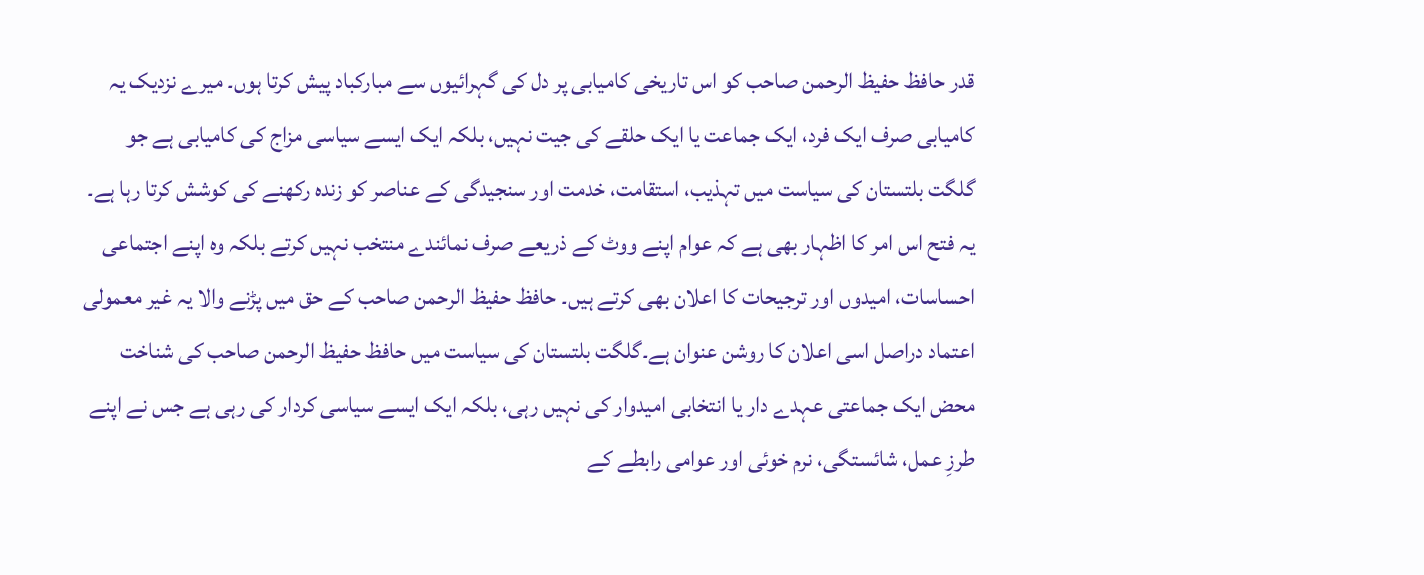قدر حافظ حفیظ الرحمن صاحب کو اس تاریخی کامیابی پر دل کی گہرائیوں سے مبارکباد پیش کرتا ہوں۔ میرے نزدیک یہ کامیابی صرف ایک فرد، ایک جماعت یا ایک حلقے کی جیت نہیں، بلکہ ایک ایسے سیاسی مزاج کی کامیابی ہے جو گلگت بلتستان کی سیاست میں تہذیب، استقامت، خدمت اور سنجیدگی کے عناصر کو زندہ رکھنے کی کوشش کرتا رہا ہے۔ یہ فتح اس امر کا اظہار بھی ہے کہ عوام اپنے ووٹ کے ذریعے صرف نمائندے منتخب نہیں کرتے بلکہ وہ اپنے اجتماعی احساسات، امیدوں اور ترجیحات کا اعلان بھی کرتے ہیں۔ حافظ حفیظ الرحمن صاحب کے حق میں پڑنے والا یہ غیر معمولی اعتماد دراصل اسی اعلان کا روشن عنوان ہے۔گلگت بلتستان کی سیاست میں حافظ حفیظ الرحمن صاحب کی شناخت محض ایک جماعتی عہدے دار یا انتخابی امیدوار کی نہیں رہی، بلکہ ایک ایسے سیاسی کردار کی رہی ہے جس نے اپنے طرزِ عمل، شائستگی، نرم خوئی اور عوامی رابطے کے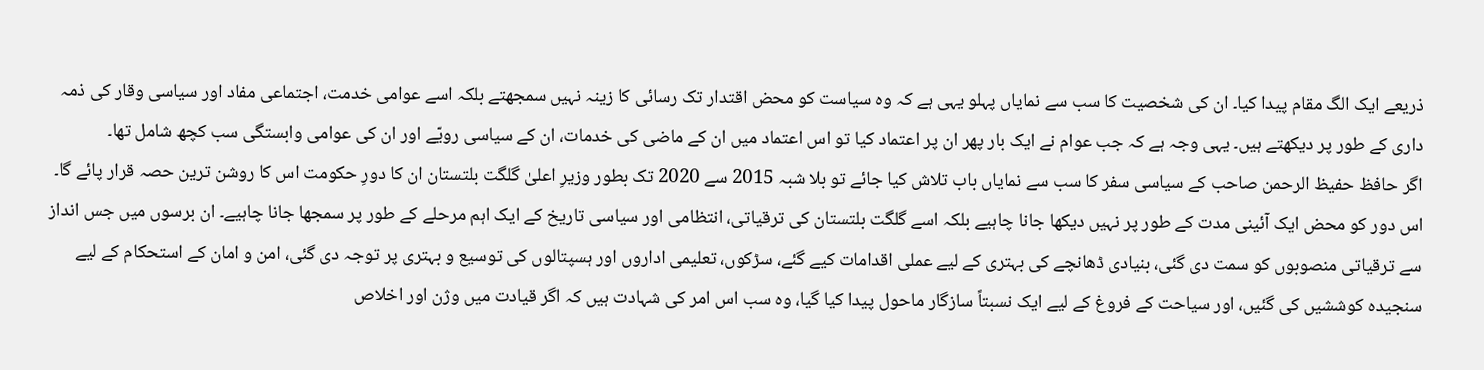ذریعے ایک الگ مقام پیدا کیا۔ ان کی شخصیت کا سب سے نمایاں پہلو یہی ہے کہ وہ سیاست کو محض اقتدار تک رسائی کا زینہ نہیں سمجھتے بلکہ اسے عوامی خدمت، اجتماعی مفاد اور سیاسی وقار کی ذمہ داری کے طور پر دیکھتے ہیں۔ یہی وجہ ہے کہ جب عوام نے ایک بار پھر ان پر اعتماد کیا تو اس اعتماد میں ان کے ماضی کی خدمات، ان کے سیاسی رویّے اور ان کی عوامی وابستگی سب کچھ شامل تھا۔
اگر حافظ حفیظ الرحمن صاحب کے سیاسی سفر کا سب سے نمایاں باب تلاش کیا جائے تو بلا شبہ 2015 سے 2020 تک بطور وزیرِ اعلیٰ گلگت بلتستان ان کا دورِ حکومت اس کا روشن ترین حصہ قرار پائے گا۔ اس دور کو محض ایک آئینی مدت کے طور پر نہیں دیکھا جانا چاہیے بلکہ اسے گلگت بلتستان کی ترقیاتی، انتظامی اور سیاسی تاریخ کے ایک اہم مرحلے کے طور پر سمجھا جانا چاہیے۔ ان برسوں میں جس انداز سے ترقیاتی منصوبوں کو سمت دی گئی، بنیادی ڈھانچے کی بہتری کے لیے عملی اقدامات کیے گئے، سڑکوں، تعلیمی اداروں اور ہسپتالوں کی توسیع و بہتری پر توجہ دی گئی، امن و امان کے استحکام کے لیے سنجیدہ کوششیں کی گئیں، اور سیاحت کے فروغ کے لیے ایک نسبتاً سازگار ماحول پیدا کیا گیا، وہ سب اس امر کی شہادت ہیں کہ اگر قیادت میں وژن اور اخلاص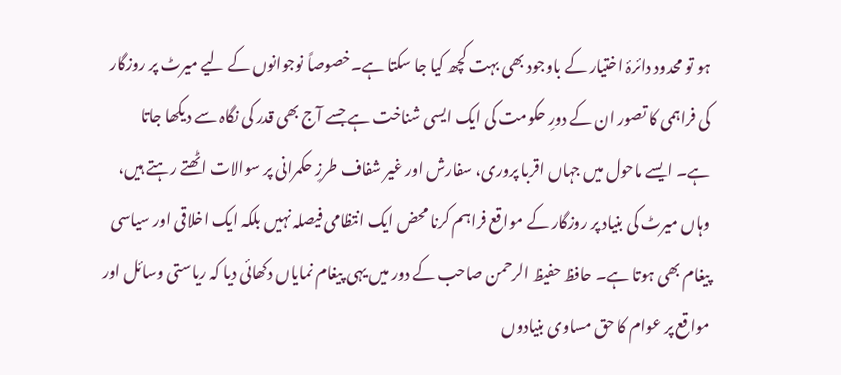ہو تو محدود دائرۂ اختیار کے باوجود بھی بہت کچھ کیا جا سکتا ہے۔خصوصاً نوجوانوں کے لیے میرٹ پر روزگار کی فراہمی کا تصور ان کے دورِ حکومت کی ایک ایسی شناخت ہے جسے آج بھی قدر کی نگاہ سے دیکھا جاتا ہے۔ ایسے ماحول میں جہاں اقربا پروری، سفارش اور غیر شفاف طرزِ حکمرانی پر سوالات اٹھتے رہتے ہیں، وہاں میرٹ کی بنیاد پر روزگار کے مواقع فراہم کرنا محض ایک انتظامی فیصلہ نہیں بلکہ ایک اخلاقی اور سیاسی پیغام بھی ہوتا ہے۔ حافظ حفیظ الرحمن صاحب کے دور میں یہی پیغام نمایاں دکھائی دیا کہ ریاستی وسائل اور مواقع پر عوام کا حق مساوی بنیادوں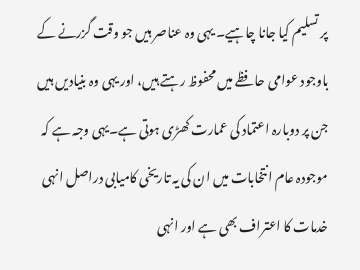پر تسلیم کیا جانا چاہیے۔ یہی وہ عناصر ہیں جو وقت گزرنے کے باوجود عوامی حافظے میں محفوظ رہتے ہیں، اور یہی وہ بنیادیں ہیں جن پر دوبارہ اعتماد کی عمارت کھڑی ہوتی ہے۔یہی وجہ ہے کہ موجودہ عام انتخابات میں ان کی یہ تاریخی کامیابی دراصل انہی خدمات کا اعتراف بھی ہے اور انہی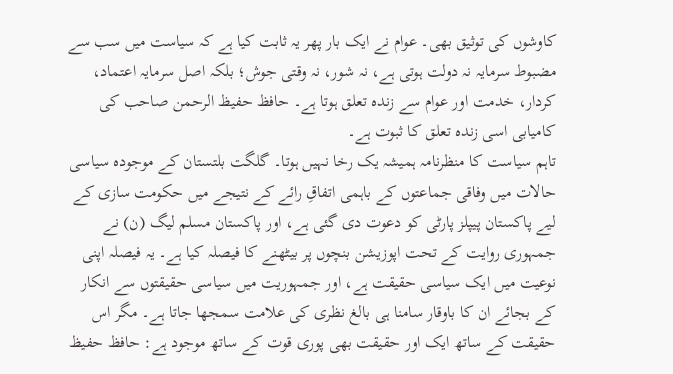کاوشوں کی توثیق بھی۔ عوام نے ایک بار پھر یہ ثابت کیا ہے کہ سیاست میں سب سے مضبوط سرمایہ نہ دولت ہوتی ہے، نہ شور، نہ وقتی جوش؛ بلکہ اصل سرمایہ اعتماد، کردار، خدمت اور عوام سے زندہ تعلق ہوتا ہے۔ حافظ حفیظ الرحمن صاحب کی کامیابی اسی زندہ تعلق کا ثبوت ہے۔
تاہم سیاست کا منظرنامہ ہمیشہ یک رخا نہیں ہوتا۔ گلگت بلتستان کے موجودہ سیاسی حالات میں وفاقی جماعتوں کے باہمی اتفاقِ رائے کے نتیجے میں حکومت سازی کے لیے پاکستان پیپلز پارٹی کو دعوت دی گئی ہے، اور پاکستان مسلم لیگ (ن) نے جمہوری روایت کے تحت اپوزیشن بنچوں پر بیٹھنے کا فیصلہ کیا ہے۔ یہ فیصلہ اپنی نوعیت میں ایک سیاسی حقیقت ہے، اور جمہوریت میں سیاسی حقیقتوں سے انکار کے بجائے ان کا باوقار سامنا ہی بالغ نظری کی علامت سمجھا جاتا ہے۔ مگر اس حقیقت کے ساتھ ایک اور حقیقت بھی پوری قوت کے ساتھ موجود ہے: حافظ حفیظ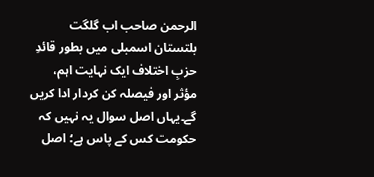الرحمن صاحب اب گلگت بلتستان اسمبلی میں بطور قائدِ حزبِ اختلاف ایک نہایت اہم، مؤثر اور فیصلہ کن کردار ادا کریں گے۔یہاں اصل سوال یہ نہیں کہ حکومت کس کے پاس ہے؛ اصل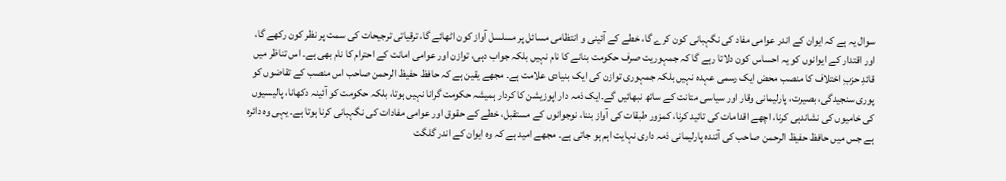سوال یہ ہے کہ ایوان کے اندر عوامی مفاد کی نگہبانی کون کرے گا، خطے کے آئینی و انتظامی مسائل پر مسلسل آواز کون اٹھائے گا، ترقیاتی ترجیحات کی سمت پر نظر کون رکھے گا، اور اقتدار کے ایوانوں کو یہ احساس کون دلاتا رہے گا کہ جمہوریت صرف حکومت بنانے کا نام نہیں بلکہ جواب دہی، توازن اور عوامی امانت کے احترام کا نام بھی ہے۔ اس تناظر میں قائدِ حزبِ اختلاف کا منصب محض ایک رسمی عہدہ نہیں بلکہ جمہوری توازن کی ایک بنیادی علامت ہے۔ مجھے یقین ہے کہ حافظ حفیظ الرحمن صاحب اس منصب کے تقاضوں کو پوری سنجیدگی، بصیرت، پارلیمانی وقار اور سیاسی متانت کے ساتھ نبھائیں گے۔ایک ذمہ دار اپوزیشن کا کردار ہمیشہ حکومت گرانا نہیں ہوتا، بلکہ حکومت کو آئینہ دکھانا، پالیسیوں کی خامیوں کی نشاندہی کرنا، اچھے اقدامات کی تائید کرنا، کمزور طبقات کی آواز بننا، نوجوانوں کے مستقبل، خطے کے حقوق اور عوامی مفادات کی نگہبانی کرنا ہوتا ہے۔ یہی وہ دائرہ ہے جس میں حافظ حفیظ الرحمن صاحب کی آئندہ پارلیمانی ذمہ داری نہایت اہم ہو جاتی ہے۔ مجھے امید ہے کہ وہ ایوان کے اندر گلگت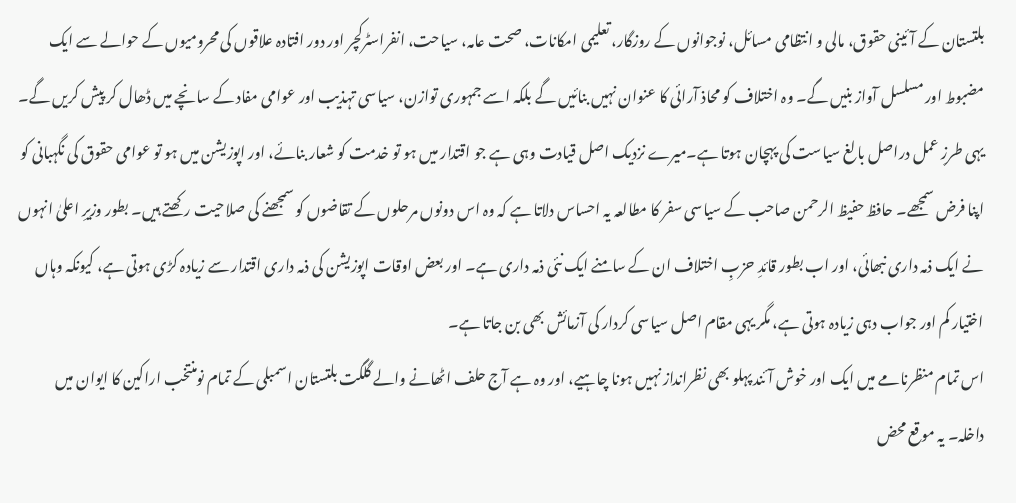بلتستان کے آئینی حقوق، مالی و انتظامی مسائل، نوجوانوں کے روزگار، تعلیمی امکانات، صحت عامہ، سیاحت، انفراسٹرکچر اور دور افتادہ علاقوں کی محرومیوں کے حوالے سے ایک مضبوط اور مسلسل آواز بنیں گے۔ وہ اختلاف کو محاذ آرائی کا عنوان نہیں بنائیں گے بلکہ اسے جمہوری توازن، سیاسی تہذیب اور عوامی مفاد کے سانچے میں ڈھال کر پیش کریں گے۔ یہی طرزِ عمل دراصل بالغ سیاست کی پہچان ہوتا ہے۔میرے نزدیک اصل قیادت وہی ہے جو اقتدار میں ہو تو خدمت کو شعار بنائے، اور اپوزیشن میں ہو تو عوامی حقوق کی نگہبانی کو اپنا فرض سمجھے۔ حافظ حفیظ الرحمن صاحب کے سیاسی سفر کا مطالعہ یہ احساس دلاتا ہے کہ وہ اس دونوں مرحلوں کے تقاضوں کو سمجھنے کی صلاحیت رکھتے ہیں۔ بطور وزیرِ اعلیٰ انہوں نے ایک ذمہ داری نبھائی، اور اب بطور قائدِ حزبِ اختلاف ان کے سامنے ایک نئی ذمہ داری ہے۔ اور بعض اوقات اپوزیشن کی ذمہ داری اقتدار سے زیادہ کڑی ہوتی ہے، کیونکہ وہاں اختیار کم اور جواب دہی زیادہ ہوتی ہے، مگر یہی مقام اصل سیاسی کردار کی آزمائش بھی بن جاتا ہے۔
اس تمام منظرنامے میں ایک اور خوش آئند پہلو بھی نظرانداز نہیں ہونا چاہیے، اور وہ ہے آج حلف اٹھانے والے گلگت بلتستان اسمبلی کے تمام نومنتخب اراکین کا ایوان میں داخلہ۔ یہ موقع محض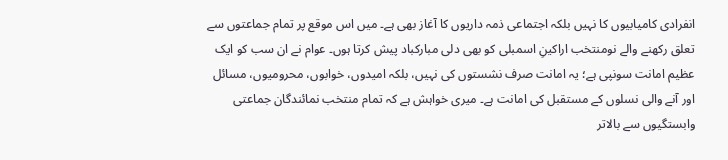انفرادی کامیابیوں کا نہیں بلکہ اجتماعی ذمہ داریوں کا آغاز بھی ہے۔ میں اس موقع پر تمام جماعتوں سے تعلق رکھنے والے نومنتخب اراکینِ اسمبلی کو بھی دلی مبارکباد پیش کرتا ہوں۔ عوام نے ان سب کو ایک عظیم امانت سونپی ہے؛ یہ امانت صرف نشستوں کی نہیں، بلکہ امیدوں، خوابوں، محرومیوں، مسائل اور آنے والی نسلوں کے مستقبل کی امانت ہے۔ میری خواہش ہے کہ تمام منتخب نمائندگان جماعتی وابستگیوں سے بالاتر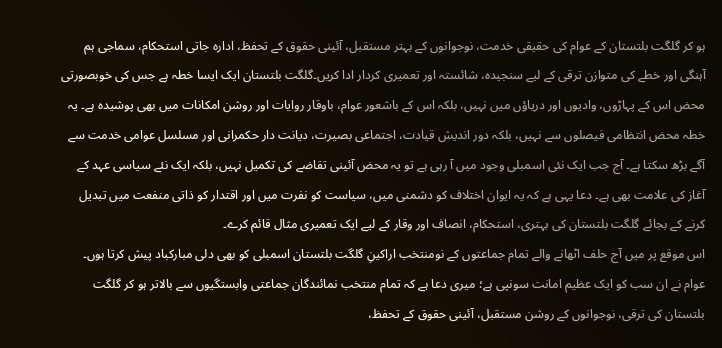ہو کر گلگت بلتستان کے عوام کی حقیقی خدمت، نوجوانوں کے بہتر مستقبل، آئینی حقوق کے تحفظ، ادارہ جاتی استحکام، سماجی ہم آہنگی اور خطے کی متوازن ترقی کے لیے سنجیدہ، شائستہ اور تعمیری کردار ادا کریں۔گلگت بلتستان ایک ایسا خطہ ہے جس کی خوبصورتی محض اس کے پہاڑوں، وادیوں اور دریاؤں میں نہیں، بلکہ اس کے باشعور عوام، باوقار روایات اور روشن امکانات میں بھی پوشیدہ ہے۔ یہ خطہ محض انتظامی فیصلوں سے نہیں، بلکہ دور اندیش قیادت، اجتماعی بصیرت، دیانت دار حکمرانی اور مسلسل عوامی خدمت سے آگے بڑھ سکتا ہے۔ آج جب ایک نئی اسمبلی وجود میں آ رہی ہے تو یہ محض آئینی تقاضے کی تکمیل نہیں، بلکہ ایک نئے سیاسی عہد کے آغاز کی علامت بھی ہے۔ دعا یہی ہے کہ یہ ایوان اختلاف کو دشمنی میں، سیاست کو نفرت میں اور اقتدار کو ذاتی منفعت میں تبدیل کرنے کے بجائے گلگت بلتستان کی بہتری، استحکام، انصاف اور وقار کے لیے ایک تعمیری مثال قائم کرے۔
اس موقع پر میں آج حلف اٹھانے والے تمام جماعتوں کے نومنتخب اراکینِ گلگت بلتستان اسمبلی کو بھی دلی مبارکباد پیش کرتا ہوں۔ عوام نے ان سب کو ایک عظیم امانت سونپی ہے؛ میری دعا ہے کہ تمام منتخب نمائندگان جماعتی وابستگیوں سے بالاتر ہو کر گلگت بلتستان کی ترقی، نوجوانوں کے روشن مستقبل، آئینی حقوق کے تحفظ،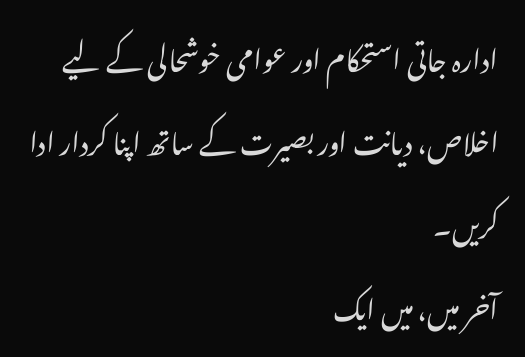ادارہ جاتی استحکام اور عوامی خوشحالی کے لیے اخلاص، دیانت اور بصیرت کے ساتھ اپنا کردار ادا کریں۔
آخر میں، میں ایک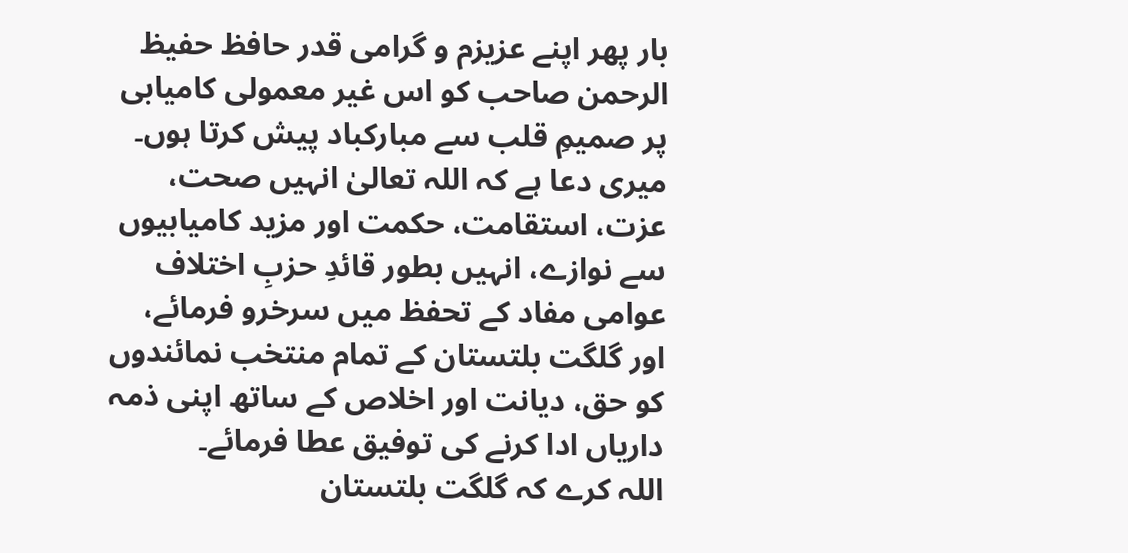بار پھر اپنے عزیزم و گرامی قدر حافظ حفیظ الرحمن صاحب کو اس غیر معمولی کامیابی پر صمیمِ قلب سے مبارکباد پیش کرتا ہوں۔ میری دعا ہے کہ اللہ تعالیٰ انہیں صحت، عزت، استقامت، حکمت اور مزید کامیابیوں سے نوازے، انہیں بطور قائدِ حزبِ اختلاف عوامی مفاد کے تحفظ میں سرخرو فرمائے، اور گلگت بلتستان کے تمام منتخب نمائندوں کو حق، دیانت اور اخلاص کے ساتھ اپنی ذمہ داریاں ادا کرنے کی توفیق عطا فرمائے۔
اللہ کرے کہ گلگت بلتستان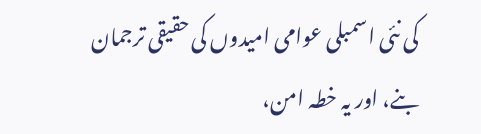کی نئی اسمبلی عوامی امیدوں کی حقیقی ترجمان بنے، اور یہ خطہ امن،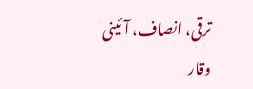ترقی، انصاف، آئینی وقار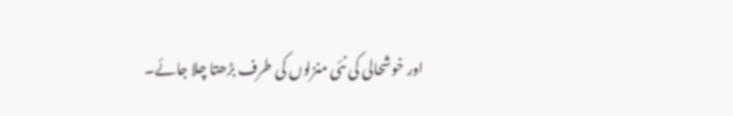اور خوشحالی کی نئی منزلوں کی طرف بڑھتا چلا جائے۔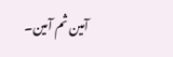آمین ثم آمین۔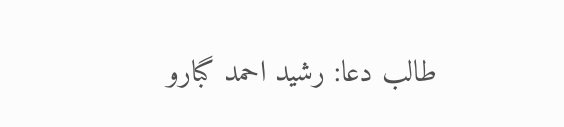طالب دعا: رشید احمد گبارو